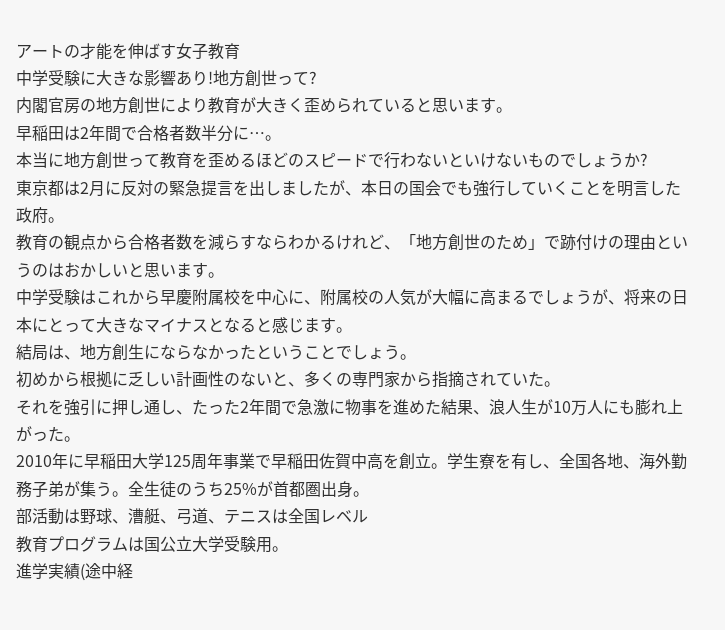アートの才能を伸ばす女子教育
中学受験に大きな影響あり!地方創世って?
内閣官房の地方創世により教育が大きく歪められていると思います。
早稲田は2年間で合格者数半分に…。
本当に地方創世って教育を歪めるほどのスピードで行わないといけないものでしょうか?
東京都は2月に反対の緊急提言を出しましたが、本日の国会でも強行していくことを明言した政府。
教育の観点から合格者数を減らすならわかるけれど、「地方創世のため」で跡付けの理由というのはおかしいと思います。
中学受験はこれから早慶附属校を中心に、附属校の人気が大幅に高まるでしょうが、将来の日本にとって大きなマイナスとなると感じます。
結局は、地方創生にならなかったということでしょう。
初めから根拠に乏しい計画性のないと、多くの専門家から指摘されていた。
それを強引に押し通し、たった2年間で急激に物事を進めた結果、浪人生が10万人にも膨れ上がった。
2010年に早稲田大学125周年事業で早稲田佐賀中高を創立。学生寮を有し、全国各地、海外勤務子弟が集う。全生徒のうち25%が首都圏出身。
部活動は野球、漕艇、弓道、テニスは全国レベル
教育プログラムは国公立大学受験用。
進学実績(途中経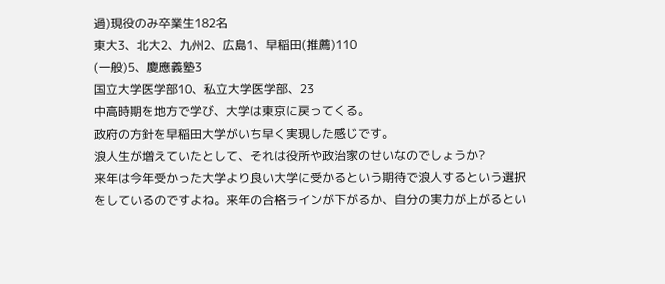過)現役のみ卒業生182名
東大3、北大2、九州2、広島1、早稲田(推薦)110
(一般)5、慶應義塾3
国立大学医学部10、私立大学医学部、23
中高時期を地方で学び、大学は東京に戻ってくる。
政府の方針を早稲田大学がいち早く実現した感じです。
浪人生が増えていたとして、それは役所や政治家のせいなのでしょうか?
来年は今年受かった大学より良い大学に受かるという期待で浪人するという選択をしているのですよね。来年の合格ラインが下がるか、自分の実力が上がるとい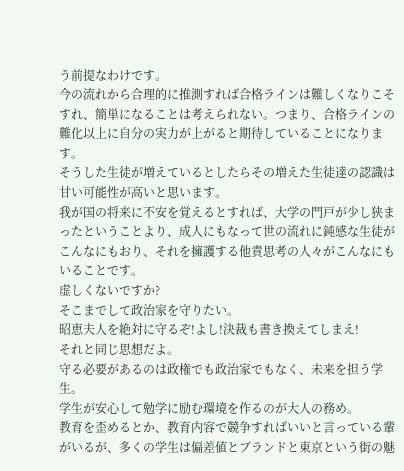う前提なわけです。
今の流れから合理的に推測すれば合格ラインは難しくなりこそすれ、簡単になることは考えられない。つまり、合格ラインの難化以上に自分の実力が上がると期待していることになります。
そうした生徒が増えているとしたらその増えた生徒達の認識は甘い可能性が高いと思います。
我が国の将来に不安を覚えるとすれば、大学の門戸が少し狭まったということより、成人にもなって世の流れに鈍感な生徒がこんなにもおり、それを擁護する他責思考の人々がこんなにもいることです。
虚しくないですか?
そこまでして政治家を守りたい。
昭恵夫人を絶対に守るぞ!よし!決裁も書き換えてしまえ!
それと同じ思想だよ。
守る必要があるのは政権でも政治家でもなく、未来を担う学生。
学生が安心して勉学に励む環境を作るのが大人の務め。
教育を歪めるとか、教育内容で競争すればいいと言っている輩がいるが、多くの学生は偏差値とブランドと東京という街の魅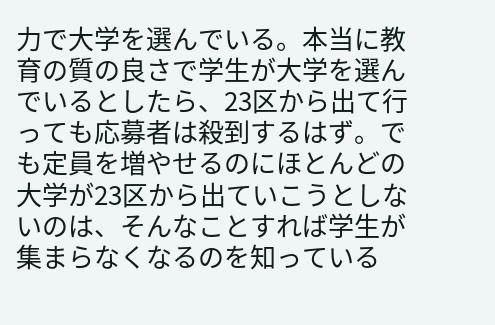力で大学を選んでいる。本当に教育の質の良さで学生が大学を選んでいるとしたら、23区から出て行っても応募者は殺到するはず。でも定員を増やせるのにほとんどの大学が23区から出ていこうとしないのは、そんなことすれば学生が集まらなくなるのを知っている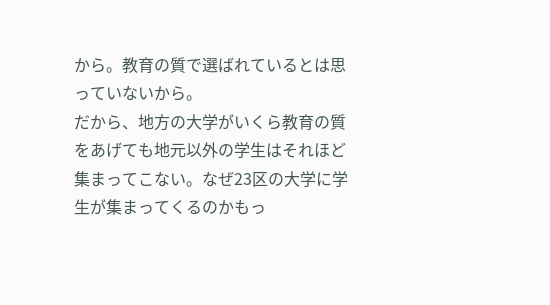から。教育の質で選ばれているとは思っていないから。
だから、地方の大学がいくら教育の質をあげても地元以外の学生はそれほど集まってこない。なぜ23区の大学に学生が集まってくるのかもっ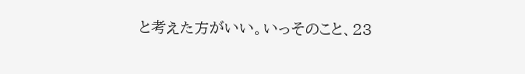と考えた方がいい。いっそのこと、23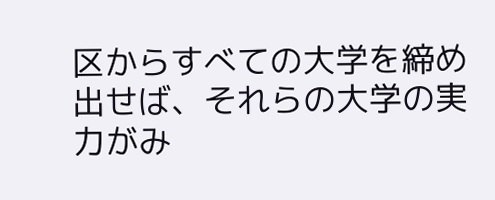区からすべての大学を締め出せば、それらの大学の実力がみ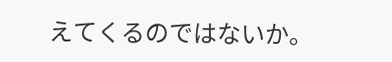えてくるのではないか。